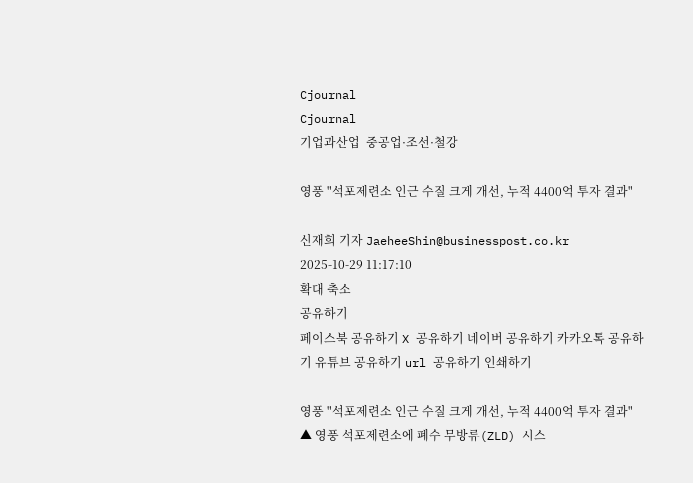Cjournal
Cjournal
기업과산업  중공업·조선·철강

영풍 "석포제련소 인근 수질 크게 개선, 누적 4400억 투자 결과"

신재희 기자 JaeheeShin@businesspost.co.kr 2025-10-29 11:17:10
확대 축소
공유하기
페이스북 공유하기 X 공유하기 네이버 공유하기 카카오톡 공유하기 유튜브 공유하기 url 공유하기 인쇄하기

영풍 "석포제련소 인근 수질 크게 개선, 누적 4400억 투자 결과"
▲ 영풍 석포제련소에 폐수 무방류(ZLD) 시스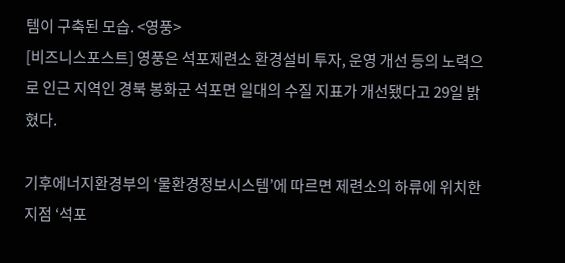템이 구축된 모습. <영풍>
[비즈니스포스트] 영풍은 석포제련소 환경설비 투자, 운영 개선 등의 노력으로 인근 지역인 경북 봉화군 석포면 일대의 수질 지표가 개선됐다고 29일 밝혔다.

기후에너지환경부의 ‘물환경정보시스템’에 따르면 제련소의 하류에 위치한 지점 ‘석포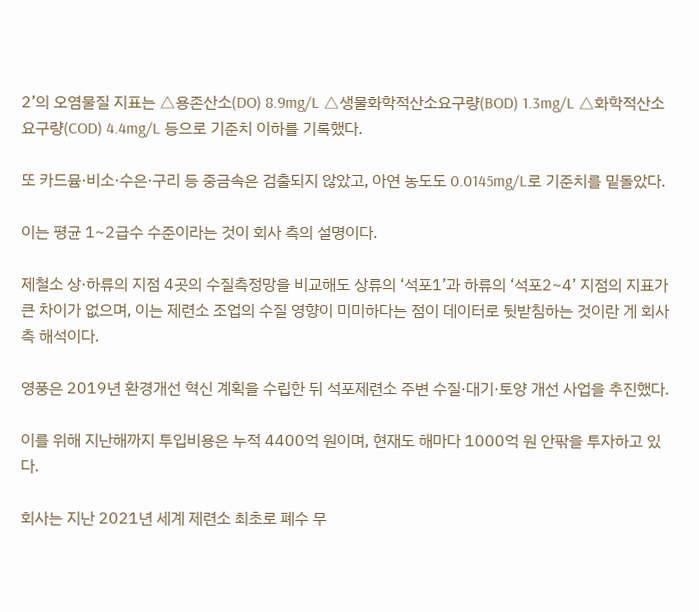2’의 오염물질 지표는 △용존산소(DO) 8.9mg/L △생물화학적산소요구량(BOD) 1.3mg/L △화학적산소요구량(COD) 4.4mg/L 등으로 기준치 이하를 기록했다.

또 카드뮴·비소·수은·구리 등 중금속은 검출되지 않았고, 아연 농도도 0.0145mg/L로 기준치를 밑돌았다.

이는 평균 1~2급수 수준이라는 것이 회사 측의 설명이다.

제철소 상·하류의 지점 4곳의 수질측정망을 비교해도 상류의 ‘석포1’과 하류의 ‘석포2~4’ 지점의 지표가 큰 차이가 없으며, 이는 제련소 조업의 수질 영향이 미미하다는 점이 데이터로 뒷받침하는 것이란 게 회사 측 해석이다.

영풍은 2019년 환경개선 혁신 계획을 수립한 뒤 석포제련소 주변 수질·대기·토양 개선 사업을 추진했다.

이를 위해 지난해까지 투입비용은 누적 4400억 원이며, 현재도 해마다 1000억 원 안팎을 투자하고 있다.

회사는 지난 2021년 세계 제련소 최초로 폐수 무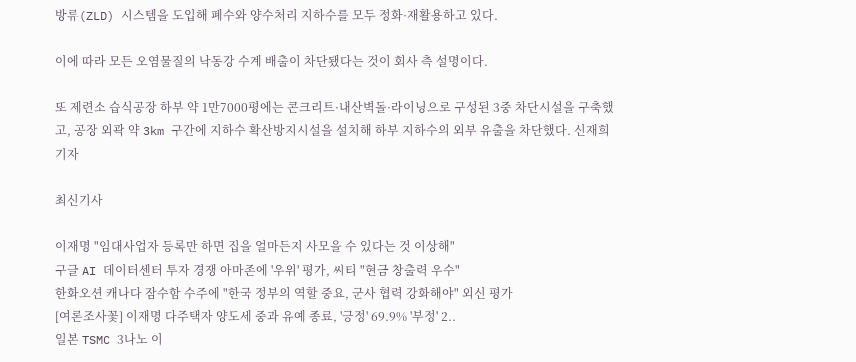방류(ZLD) 시스템을 도입해 폐수와 양수처리 지하수를 모두 정화·재활용하고 있다.

이에 따라 모든 오염물질의 낙동강 수계 배출이 차단됐다는 것이 회사 측 설명이다.

또 제련소 습식공장 하부 약 1만7000평에는 콘크리트·내산벽돌·라이닝으로 구성된 3중 차단시설을 구축했고, 공장 외곽 약 3km 구간에 지하수 확산방지시설을 설치해 하부 지하수의 외부 유출을 차단했다. 신재희 기자

최신기사

이재명 "임대사업자 등록만 하면 집을 얼마든지 사모을 수 있다는 것 이상해"
구글 AI 데이터센터 투자 경쟁 아마존에 '우위' 평가, 씨티 "현금 창출력 우수"
한화오션 캐나다 잠수함 수주에 "한국 정부의 역할 중요, 군사 협력 강화해야" 외신 평가
[여론조사꽃] 이재명 다주택자 양도세 중과 유예 종료, '긍정' 69.9% '부정' 2..
일본 TSMC 3나노 이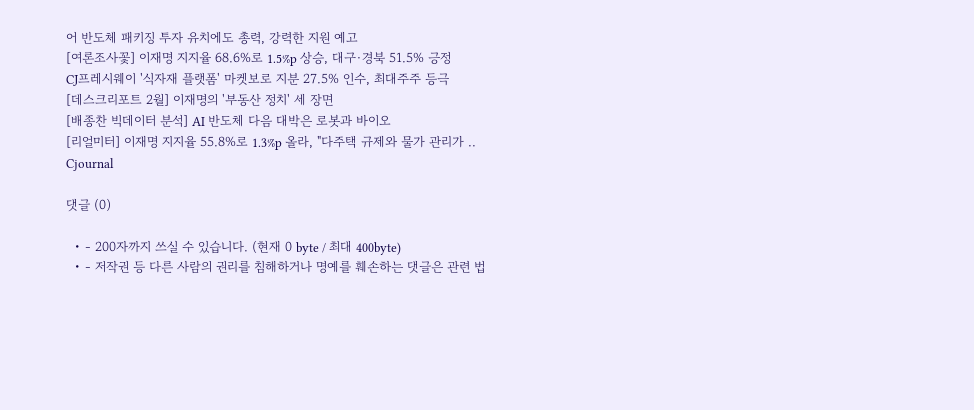어 반도체 패키징 투자 유치에도 총력, 강력한 지원 예고
[여론조사꽃] 이재명 지지율 68.6%로 1.5%p 상승, 대구·경북 51.5% 긍정
CJ프레시웨이 '식자재 플랫폼' 마켓보로 지분 27.5% 인수, 최대주주 등극
[데스크리포트 2월] 이재명의 '부동산 정치' 세 장면
[배종찬 빅데이터 분석] AI 반도체 다음 대박은 로봇과 바이오
[리얼미터] 이재명 지지율 55.8%로 1.3%p 올라, "다주택 규제와 물가 관리가 ..
Cjournal

댓글 (0)

  • - 200자까지 쓰실 수 있습니다. (현재 0 byte / 최대 400byte)
  • - 저작권 등 다른 사람의 권리를 침해하거나 명예를 훼손하는 댓글은 관련 법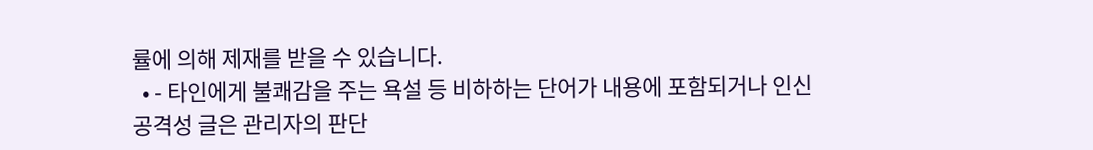률에 의해 제재를 받을 수 있습니다.
  • - 타인에게 불쾌감을 주는 욕설 등 비하하는 단어가 내용에 포함되거나 인신공격성 글은 관리자의 판단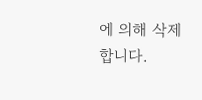에 의해 삭제 합니다.